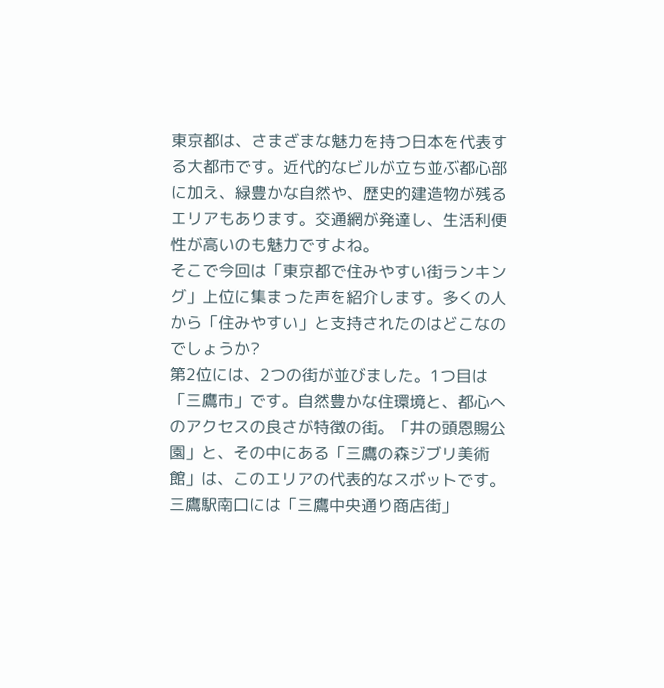東京都は、さまざまな魅力を持つ日本を代表する大都市です。近代的なビルが立ち並ぶ都心部に加え、緑豊かな自然や、歴史的建造物が残るエリアもあります。交通網が発達し、生活利便性が高いのも魅力ですよね。
そこで今回は「東京都で住みやすい街ランキング」上位に集まった声を紹介します。多くの人から「住みやすい」と支持されたのはどこなのでしょうか?
第2位には、2つの街が並びました。1つ目は「三鷹市」です。自然豊かな住環境と、都心へのアクセスの良さが特徴の街。「井の頭恩賜公園」と、その中にある「三鷹の森ジブリ美術館」は、このエリアの代表的なスポットです。
三鷹駅南口には「三鷹中央通り商店街」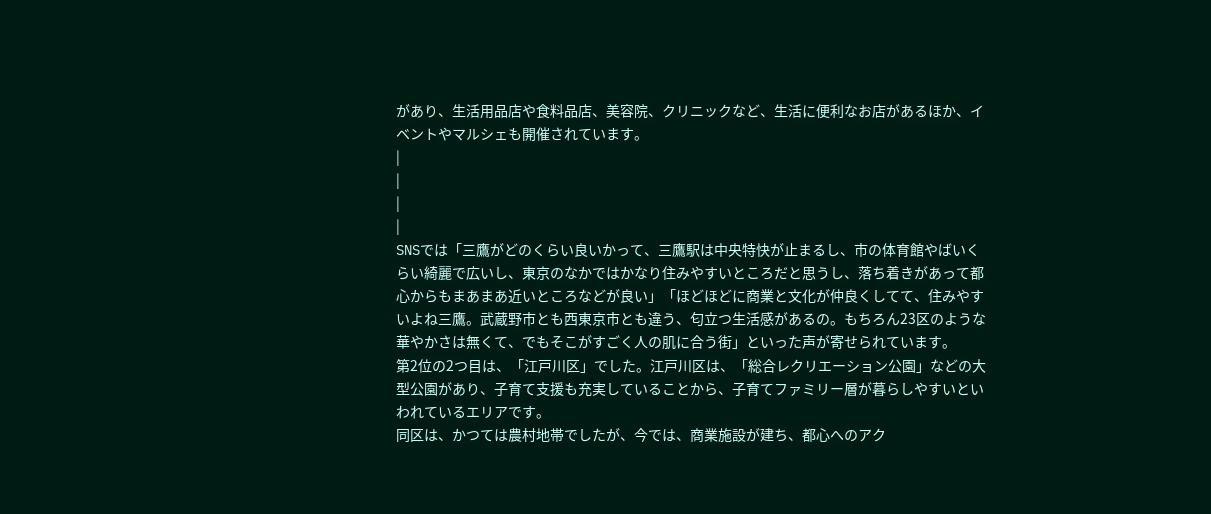があり、生活用品店や食料品店、美容院、クリニックなど、生活に便利なお店があるほか、イベントやマルシェも開催されています。
|
|
|
|
SNSでは「三鷹がどのくらい良いかって、三鷹駅は中央特快が止まるし、市の体育館やばいくらい綺麗で広いし、東京のなかではかなり住みやすいところだと思うし、落ち着きがあって都心からもまあまあ近いところなどが良い」「ほどほどに商業と文化が仲良くしてて、住みやすいよね三鷹。武蔵野市とも西東京市とも違う、匂立つ生活感があるの。もちろん23区のような華やかさは無くて、でもそこがすごく人の肌に合う街」といった声が寄せられています。
第2位の2つ目は、「江戸川区」でした。江戸川区は、「総合レクリエーション公園」などの大型公園があり、子育て支援も充実していることから、子育てファミリー層が暮らしやすいといわれているエリアです。
同区は、かつては農村地帯でしたが、今では、商業施設が建ち、都心へのアク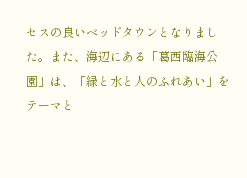セスの良いベッドタウンとなりました。また、海辺にある「葛西臨海公園」は、「緑と水と人のふれあい」をテーマと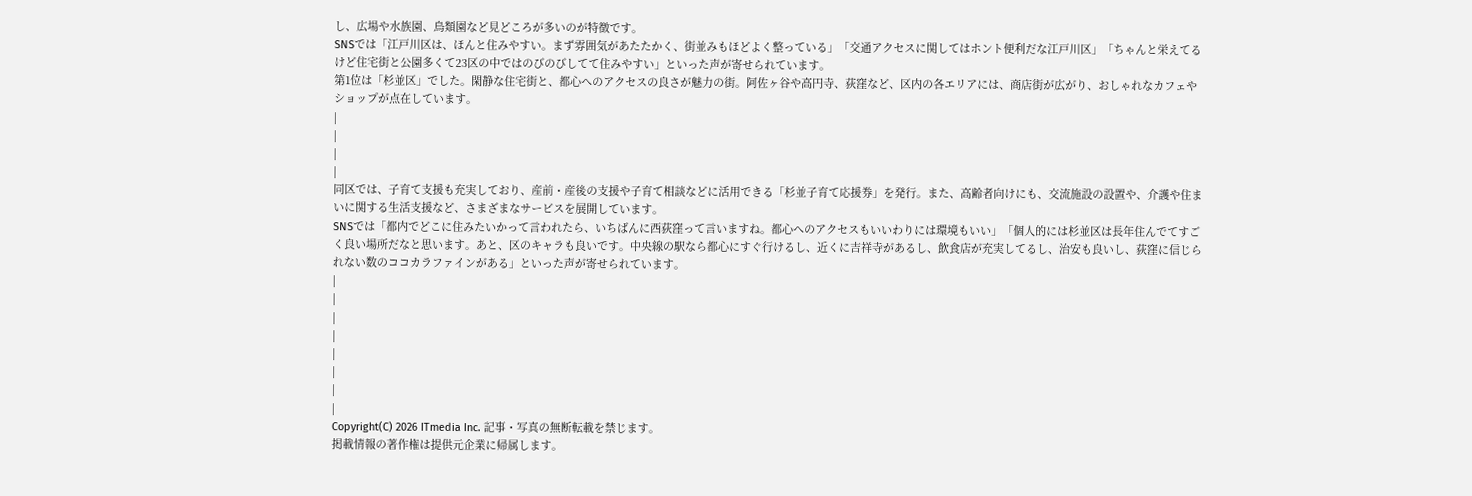し、広場や水族園、鳥類園など見どころが多いのが特徴です。
SNSでは「江戸川区は、ほんと住みやすい。まず雰囲気があたたかく、街並みもほどよく整っている」「交通アクセスに関してはホント便利だな江戸川区」「ちゃんと栄えてるけど住宅街と公園多くて23区の中ではのびのびしてて住みやすい」といった声が寄せられています。
第1位は「杉並区」でした。閑静な住宅街と、都心へのアクセスの良さが魅力の街。阿佐ヶ谷や高円寺、荻窪など、区内の各エリアには、商店街が広がり、おしゃれなカフェやショップが点在しています。
|
|
|
|
同区では、子育て支援も充実しており、産前・産後の支援や子育て相談などに活用できる「杉並子育て応援券」を発行。また、高齢者向けにも、交流施設の設置や、介護や住まいに関する生活支援など、さまざまなサービスを展開しています。
SNSでは「都内でどこに住みたいかって言われたら、いちばんに西荻窪って言いますね。都心へのアクセスもいいわりには環境もいい」「個人的には杉並区は長年住んでてすごく良い場所だなと思います。あと、区のキャラも良いです。中央線の駅なら都心にすぐ行けるし、近くに吉祥寺があるし、飲食店が充実してるし、治安も良いし、荻窪に信じられない数のココカラファインがある」といった声が寄せられています。
|
|
|
|
|
|
|
|
Copyright(C) 2026 ITmedia Inc. 記事・写真の無断転載を禁じます。
掲載情報の著作権は提供元企業に帰属します。